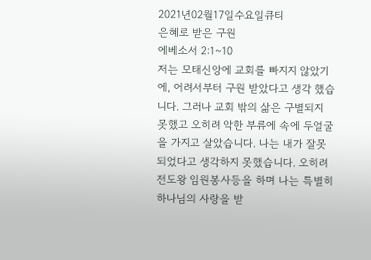2021년02월17일수요일큐티
은혜로 받은 구원
에베소서 2:1~10
저는 모태신앙에 교회를 빠지지 않았기에, 어려서부터 구원 받았다고 생각 했습니다. 그러나 교회 밖의 삶은 구별되지 못했고 오히려 악한 부류에 속에 두얼굴을 가지고 살았습니다. 나는 내가 잘못되었다고 생각하지 못했습니다. 오히려 전도왕 임원봉사등을 하며 나는 특별히 하나님의 사랑을 받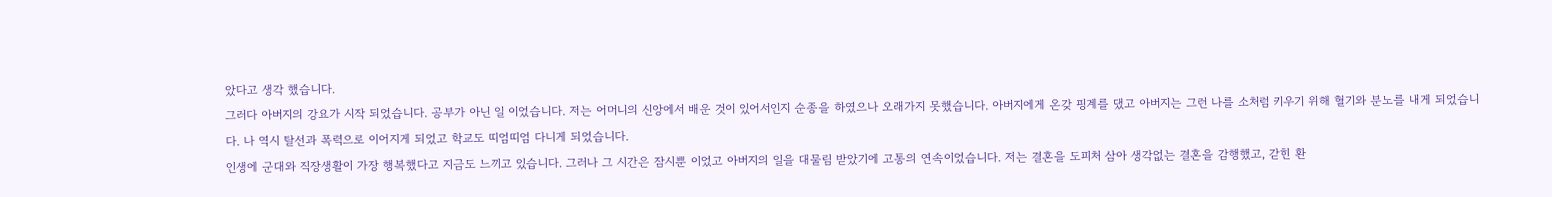았다고 생각 했습니다.
그러다 아버지의 강요가 시작 되었습니다. 공부가 아닌 일 이었습니다. 저는 어머니의 신앙에서 배운 것이 있어서인지 순종을 하였으나 오래가지 못했습니다. 아버지에게 온갖 핑계를 댔고 아버지는 그런 나를 소처럼 키우기 위해 혈기와 분노를 내게 되었습니다. 나 역시 탈선과 폭력으로 이어지게 되었고 학교도 띠엄띠엄 다니게 되었습니다.
인생에 군대와 직장생활이 가장 행복했다고 지금도 느끼고 있습니다. 그러나 그 시간은 잠시뿐 이었고 아버지의 일을 대물림 받았기에 고통의 연속이었습니다. 저는 결혼을 도피처 삼아 생각없는 결혼을 감행했고, 갇힌 환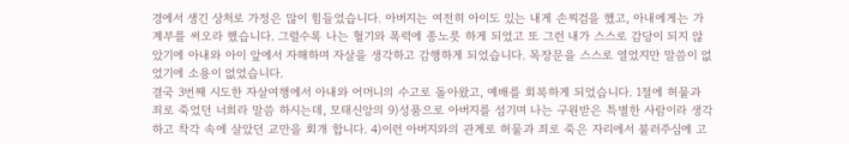경에서 생긴 상처로 가정은 많이 힘들었습니다. 아버지는 여전히 아이도 있는 내게 손찌검을 했고, 아내에게는 가계부를 써오라 했습니다. 그럴수록 나는 혈기와 폭력에 종노릇 하게 되었고 또 그런 내가 스스로 감당이 되지 않았기에 아내와 아이 앞에서 자해하며 자살을 생각하고 감행하게 되었습니다. 목장문을 스스로 열었지만 말씀이 없었기에 소용이 없었습니다.
결국 3번째 시도한 자살여행에서 아내와 어머니의 수고로 돌아왔고, 예배를 회복하게 되었습니다. 1절에 허물과 죄로 죽었던 너희라 말씀 하시는데, 모태신앙의 9)성품으로 아버지를 섬기며 나는 구원받은 특별한 사람이라 생각하고 착각 속에 살았던 교만을 회개 합니다. 4)이런 아버지와의 관계로 허물과 죄로 죽은 자리에서 불러주심에 고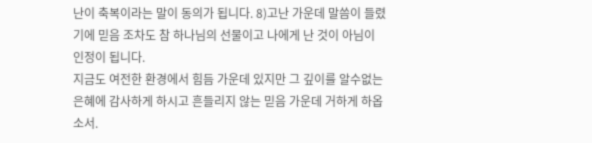난이 축복이라는 말이 동의가 됩니다. 8)고난 가운데 말씀이 들렸기에 믿음 조차도 참 하나님의 선물이고 나에게 난 것이 아님이 인정이 됩니다.
지금도 여전한 환경에서 힘듬 가운데 있지만 그 깊이를 알수없는 은혜에 감사하게 하시고 흔들리지 않는 믿음 가운데 거하게 하옵소서.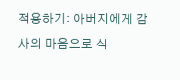적용하기: 아버지에게 감사의 마음으로 식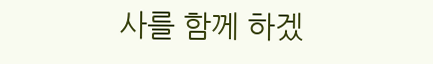사를 함께 하겠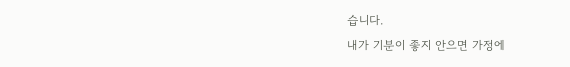습니다.
내가 기분이 좋지 안으면 가정에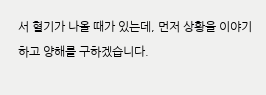서 혈기가 나올 때가 있는데, 먼저 상황을 이야기하고 양해를 구하겠습니다.